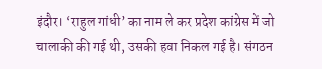इंदौर। ‘राहुल गांधी’ का नाम ले कर प्रदेश कांग्रेस में जो चालाकी की गई थी, उसकी हवा निकल गई है। संगठन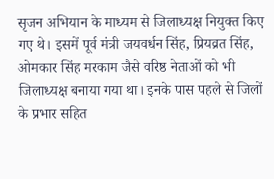सृजन अभियान के माध्यम से जिलाध्यक्ष नियुक्त किए गए थे। इसमें पूर्व मंत्री जयवर्धन सिंह, प्रियव्रत सिंह, ओमकार सिंह मरकाम जैसे वरिष्ठ नेताओं को भी जिलाध्यक्ष बनाया गया था। इनके पास पहले से जिलों के प्रभार सहित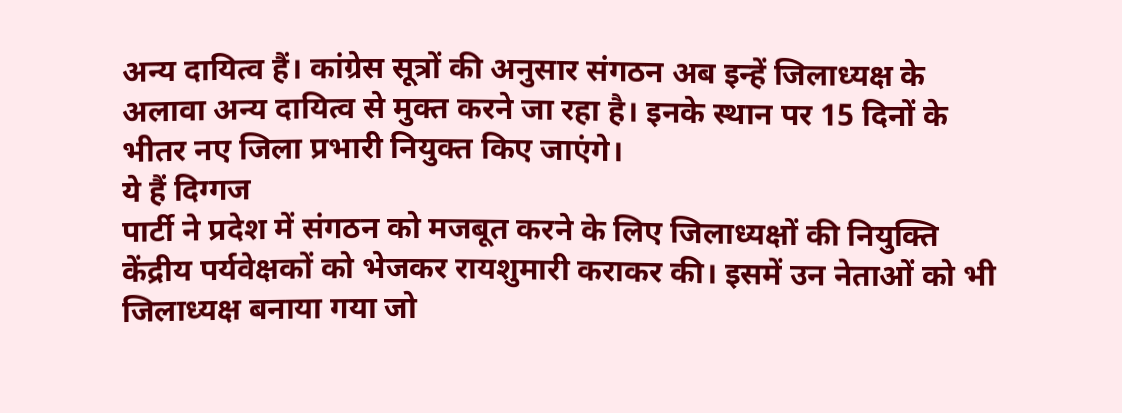अन्य दायित्व हैं। कांग्रेस सूत्रों की अनुसार संगठन अब इन्हें जिलाध्यक्ष के अलावा अन्य दायित्व से मुक्त करने जा रहा है। इनके स्थान पर 15 दिनों के भीतर नए जिला प्रभारी नियुक्त किए जाएंगे।
ये हैं दिग्गज
पार्टी ने प्रदेश में संगठन को मजबूत करने के लिए जिलाध्यक्षों की नियुक्ति केंद्रीय पर्यवेक्षकों को भेजकर रायशुमारी कराकर की। इसमें उन नेताओं को भी जिलाध्यक्ष बनाया गया जो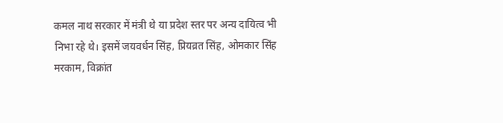कमल नाथ सरकार में मंत्री थे या प्रदेश स्तर पर अन्य दायित्व भी निभा रहे थे। इसमें जयवर्धन सिंह, प्रियव्रत सिंह, ओमकार सिंह मरकाम, विक्रांत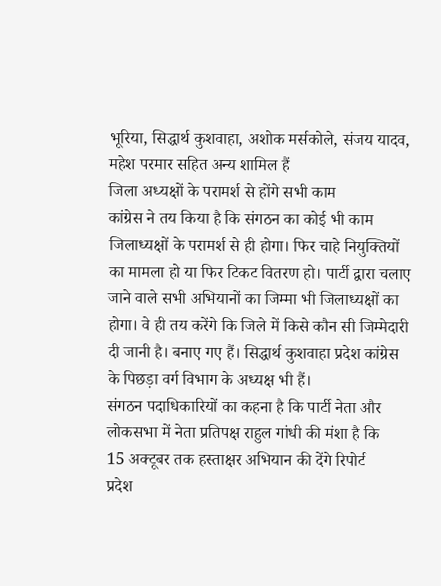भूरिया, सिद्धार्थ कुशवाहा, अशोक मर्सकोले, संजय यादव, महेश परमार सहित अन्य शामिल हैं
जिला अध्यक्षों के परामर्श से होंगे सभी काम
कांग्रेस ने तय किया है कि संगठन का कोई भी काम जिलाध्यक्षों के परामर्श से ही होगा। फिर चाहे नियुक्तियों का मामला हो या फिर टिकट वितरण हो। पार्टी द्वारा चलाए जाने वाले सभी अभियानों का जिम्मा भी जिलाध्यक्षों का होगा। वे ही तय करेंगे कि जिले में किसे कौन सी जिम्मेदारी दी जानी है। बनाए गए हैं। सिद्धार्थ कुशवाहा प्रदेश कांग्रेस के पिछड़ा वर्ग विभाग के अध्यक्ष भी हैं।
संगठन पदाधिकारियों का कहना है कि पार्टी नेता और लोकसभा में नेता प्रतिपक्ष राहुल गांधी की मंशा है कि
15 अक्टूबर तक हस्ताक्षर अभियान की देंगे रिपोर्ट
प्रदेश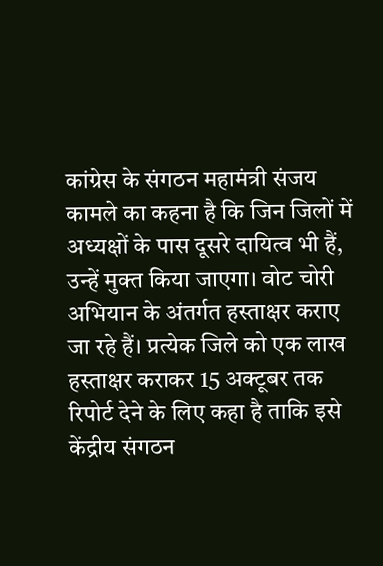कांग्रेस के संगठन महामंत्री संजय कामले का कहना है कि जिन जिलों में अध्यक्षों के पास दूसरे दायित्व भी हैं, उन्हें मुक्त किया जाएगा। वोट चोरी अभियान के अंतर्गत हस्ताक्षर कराए जा रहे हैं। प्रत्येक जिले को एक लाख हस्ताक्षर कराकर 15 अक्टूबर तक रिपोर्ट देने के लिए कहा है ताकि इसे केंद्रीय संगठन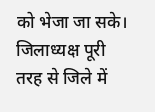को भेजा जा सके। जिलाध्यक्ष पूरी तरह से जिले में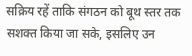सक्रिय रहें ताकि संगठन को बूथ स्तर तक सशक्त किया जा सके, इसलिए उन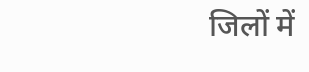जिलों में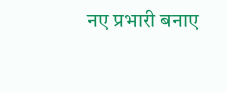नए प्रभारी बनाए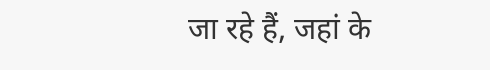जा रहे हैं, जहां के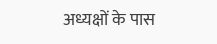अध्यक्षों के पास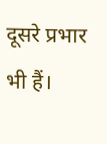दूसरे प्रभार भी हैं।